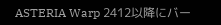ASTERIA Warp 2412以降にバー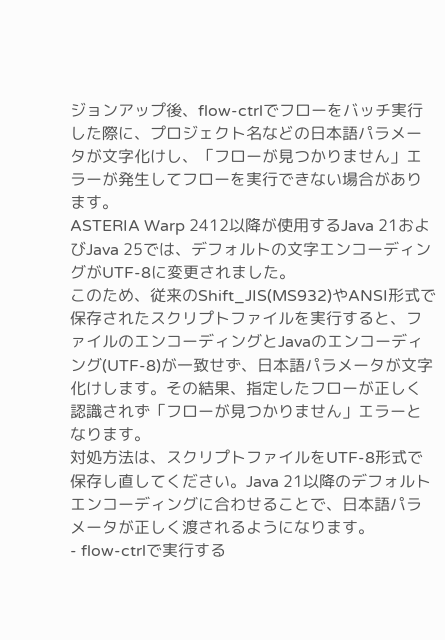ジョンアップ後、flow-ctrlでフローをバッチ実行した際に、プロジェクト名などの日本語パラメータが文字化けし、「フローが見つかりません」エラーが発生してフローを実行できない場合があります。
ASTERIA Warp 2412以降が使用するJava 21およびJava 25では、デフォルトの文字エンコーディングがUTF-8に変更されました。
このため、従来のShift_JIS(MS932)やANSI形式で保存されたスクリプトファイルを実行すると、ファイルのエンコーディングとJavaのエンコーディング(UTF-8)が一致せず、日本語パラメータが文字化けします。その結果、指定したフローが正しく認識されず「フローが見つかりません」エラーとなります。
対処方法は、スクリプトファイルをUTF-8形式で保存し直してください。Java 21以降のデフォルトエンコーディングに合わせることで、日本語パラメータが正しく渡されるようになります。
- flow-ctrlで実行する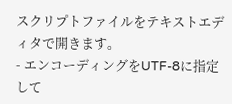スクリプトファイルをテキストエディタで開きます。
- エンコーディングをUTF-8に指定して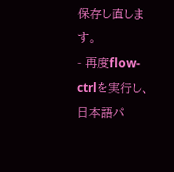保存し直します。
- 再度flow-ctrlを実行し、日本語パ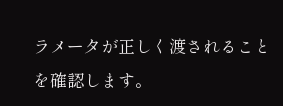ラメータが正しく渡されることを確認します。